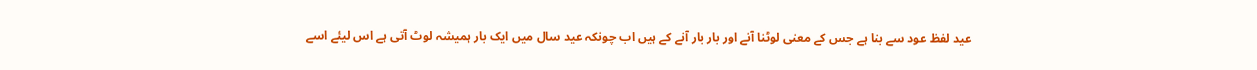عید لفظ عود سے بنا ہے جس کے معنی لوٹنا آنے اور بار بار آنے کے ہیں اب چونکہ عید سال میں ایک بار ہمیشہ لوٹ آتی ہے اس لیئے اسے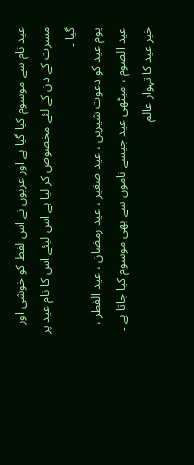عید نام سے موسوم کیا گیا ہے اور عربوں نے اس لفط کو خوشی اور مسرت کے دن کے لئے مخصوص کر لیا ہے اس لیئے اس کا نام عید پر گیا ۔
یوم عید کو دعوت شیریں ، عید صغیر ، عید رمضان ، عید الفطر ، عید الصوم ، میٹھی عید جیسے ناموں سے بھی موسوم کیا جاتا ہے ۔
خیر عید کا تہوار عالم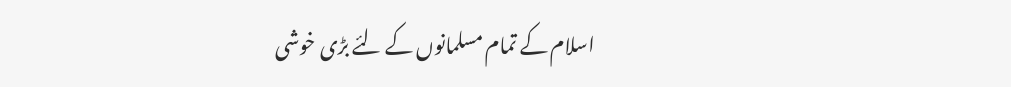اسلام کے تمام مسلمانوں کے لئے بڑی خوشی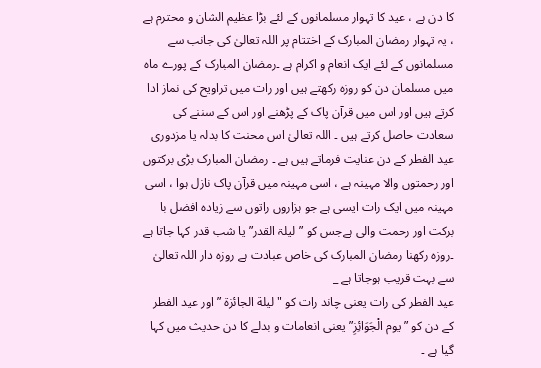کا دن ہے ، عید کا تہوار مسلمانوں کے لئے بڑا عظیم الشان و محترم ہے ، یہ تہوار رمضان المبارک کے اختتام پر اللہ تعالیٰ کی جانب سے مسلمانوں کے لئے ایک انعام و اکرام ہے ۔رمضان المبارک کے پورے ماہ میں مسلمان دن کو روزہ رکھتے ہیں اور رات میں تراویح کی نماز ادا کرتے ہیں اور اس میں قرآن پاک کے پڑھنے اور اس کے سننے کی سعادت حاصل کرتے ہیں ۔ اللہ تعالیٰ اس محنت کا بدلہ یا مزدوری عید الفطر کے دن عنایت فرماتے ہیں ہے ۔ رمضان المبارک بڑی برکتوں اور رحمتوں والا مہینہ ہے ، اسی مہینہ میں قرآن پاک نازل ہوا ، اسی مہینہ میں ایک رات ایسی ہے جو ہزاروں راتوں سے زیادہ افضل با برکت اور رحمت والی ہےجس کو ”لیلۃ القدر” یا شب قدر کہا جاتا ہے ۔روزہ رکھنا رمضان المبارک کی خاص عبادت ہے روزہ دار اللہ تعالیٰ سے بہت قریب ہوجاتا ہے _
عید الفطر کی رات یعنی چاند رات کو "ليلة الجائزة ” اور عید الفطر کے دن کو ” یوم الْجَوَائِزِ” یعنی انعامات و بدلے کا دن حدیث میں کہا گیا ہے ۔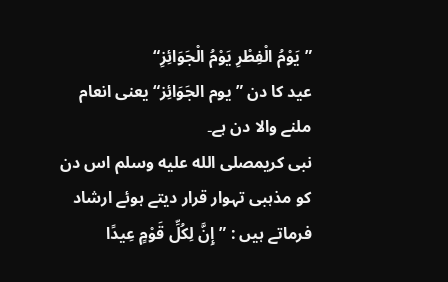”يَوْمُ الْفِطْرِ يَوْمُ الْجَوَائِزِ“
عید کا دن ”یوم الجَوَائِز“یعنی انعام ملنے والا دن ہے۔
نبی کریمصلى الله عليه وسلم اس دن کو مذہبی تہوار قرار دیتے ہوئے ارشاد فرماتے ہیں : ”إِنَّ لِكُلِّ قَوْمٍ عِيدًا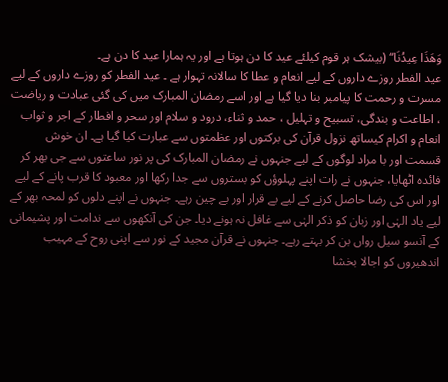وَهَذَا عِيدُنَا“ (بیشک ہر قوم کیلئے عید کا دن ہوتا ہے اور یہ ہمارا عید کا دن ہے۔
عید الفطر روزے داروں کے لیے انعام و عطا کا سالانہ تہوار ہے ۔ عید الفطر کو روزے داروں کے لیے مسرت و رحمت کا پیامبر بنا دیا گیا ہے اور اسے رمضان المبارک میں کی گئی عبادت و ریاضت ، اطاعت و بندگی، تسبیح و تہلیل ، حمد و ثناء، درود و سلام اور سحر و افطار کے اجر و ثواب انعام و اکرام کیساتھ نزول قرآن کی برکتوں اور عظمتوں سے عبارت کیا گیا ہے۔ ان خوش قسمت اور با مراد لوگوں کے لیے جنہوں نے رمضان المبارک کی پر نور ساعتوں سے جی بھر کر فائدہ اٹھایا، جنہوں نے رات اپنے پہلوؤں کو بستروں سے جدا رکھا اور معبود کا قرب پانے کے لیے اور اس کی رضا حاصل کرنے کے لیے بے قرار اور بے چین رہے۔ جنہوں نے اپنے دلوں کو لمحہ بھر کے لیے یاد الہٰی اور زبان کو ذکر الہٰی سے غافل نہ ہونے دیا۔ جن کی آنکھوں سے ندامت اور پشیمانی کے آنسو سیل رواں بن کر بہتے رہے۔ جنہوں نے قرآن مجید کے نور سے اپنی روح کے مہیب اندھیروں کو اجالا بخشا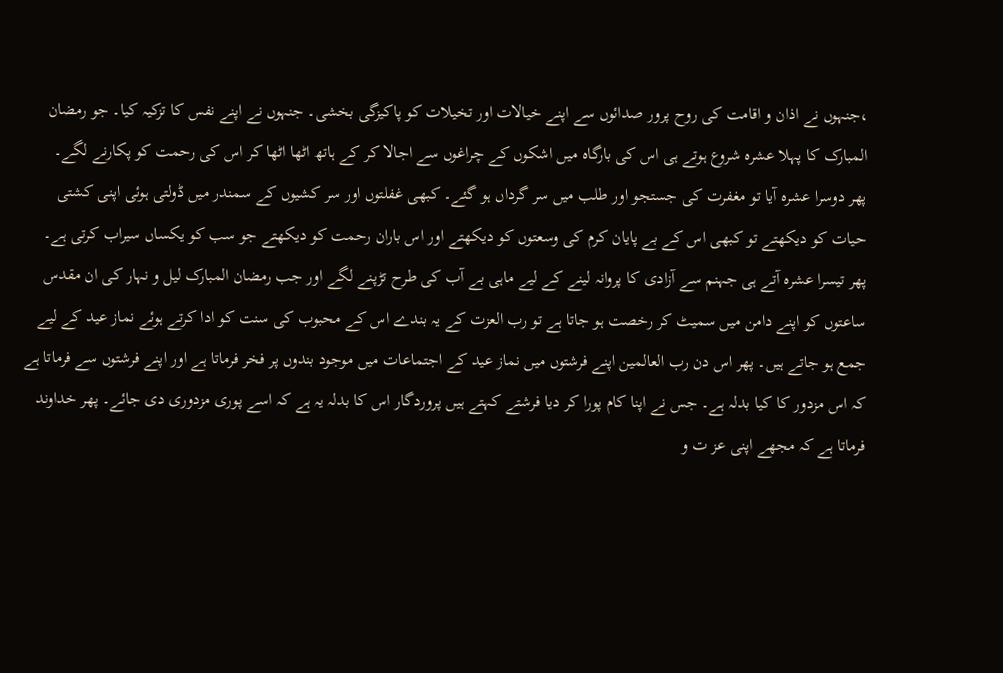،جنہوں نے اذان و اقامت کی روح پرور صدائوں سے اپنے خیالات اور تخیلات کو پاکیزگی بخشی۔ جنہوں نے اپنے نفس کا تزکیہ کیا۔ جو رمضان المبارک کا پہلا عشرہ شروع ہوتے ہی اس کی بارگاہ میں اشکوں کے چراغوں سے اجالا کر کے ہاتھ اٹھا اٹھا کر اس کی رحمت کو پکارنے لگے۔
پھر دوسرا عشرہ آیا تو مغفرت کی جستجو اور طلب میں سر گرداں ہو گئے۔ کبھی غفلتوں اور سر کشیوں کے سمندر میں ڈولتی ہوئی اپنی کشتی حیات کو دیکھتے تو کبھی اس کے بے پایان کرم کی وسعتوں کو دیکھتے اور اس باران رحمت کو دیکھتے جو سب کو یکساں سیراب کرتی ہے۔
پھر تیسرا عشرہ آتے ہی جہنم سے آزادی کا پروانہ لینے کے لیے ماہی بے آب کی طرح تڑپنے لگے اور جب رمضان المبارک لیل و نہار کی ان مقدس ساعتوں کو اپنے دامن میں سمیٹ کر رخصت ہو جاتا ہے تو رب العزت کے یہ بندے اس کے محبوب کی سنت کو ادا کرتے ہوئے نماز عید کے لیے جمع ہو جاتے ہیں۔ پھر اس دن رب العالمین اپنے فرشتوں میں نماز عید کے اجتماعات میں موجود بندوں پر فخر فرماتا ہے اور اپنے فرشتوں سے فرماتا ہے کہ اس مزدور کا کیا بدلہ ہے۔ جس نے اپنا کام پورا کر دیا فرشتے کہتے ہیں پروردگار اس کا بدلہ یہ ہے کہ اسے پوری مزدوری دی جائے۔ پھر خداوند فرماتا ہے کہ مجھے اپنی عز ت و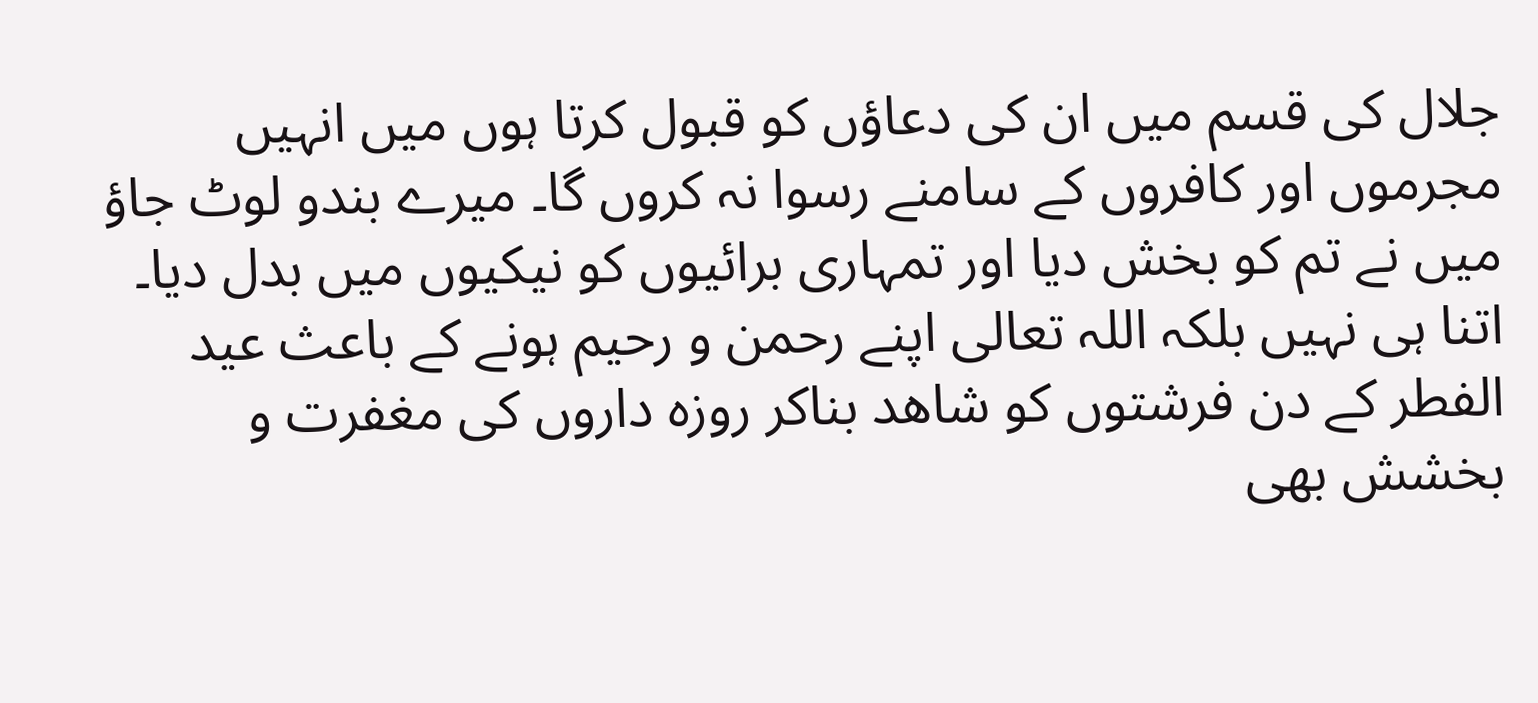جلال کی قسم میں ان کی دعاؤں کو قبول کرتا ہوں میں انہیں مجرموں اور کافروں کے سامنے رسوا نہ کروں گا۔ میرے بندو لوٹ جاؤ میں نے تم کو بخش دیا اور تمہاری برائیوں کو نیکیوں میں بدل دیا۔
اتنا ہی نہیں بلکہ اللہ تعالی اپنے رحمن و رحیم ہونے کے باعث عید الفطر کے دن فرشتوں کو شاھد بناکر روزہ داروں کی مغفرت و بخشش بھی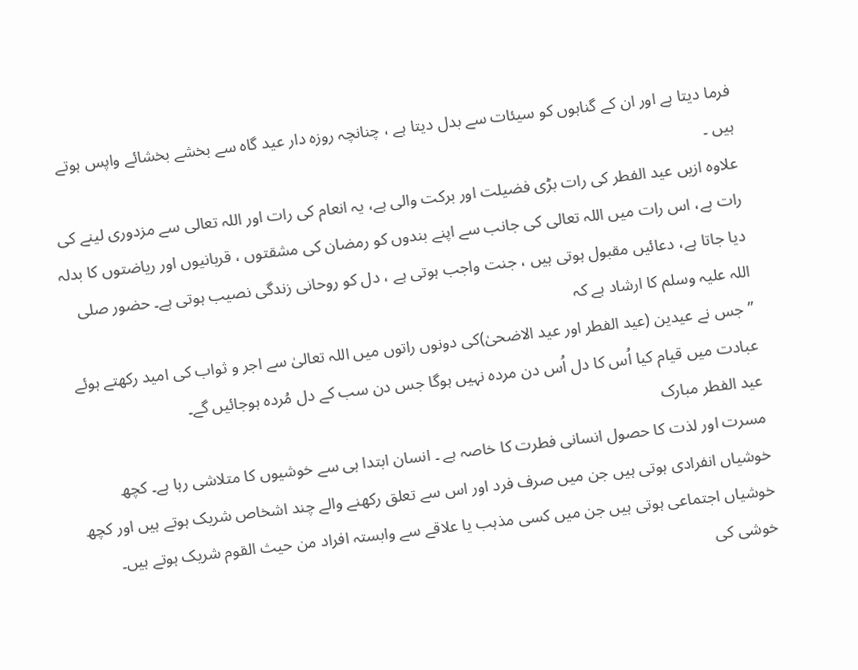فرما دیتا ہے اور ان کے گناہوں کو سیئات سے بدل دیتا ہے ، چنانچہ روزہ دار عید گاہ سے بخشے بخشائے واپس ہوتے ہیں ۔
علاوہ ازیں عید الفطر کی رات بڑی فضیلت اور برکت والی ہے، یہ انعام کی رات اور اللہ تعالی سے مزدوری لینے کی رات ہے، اس رات میں اللہ تعالی کی جانب سے اپنے بندوں کو رمضان کی مشقتوں ، قربانیوں اور ریاضتوں کا بدلہ دیا جاتا ہے، دعائیں مقبول ہوتی ہیں ، جنت واجب ہوتی ہے ، دل کو روحانی زندگی نصیب ہوتی ہے۔ حضور صلی اللہ علیہ وسلم کا ارشاد ہے کہ
” جس نے عیدین (عید الفطر اور عید الاضحیٰ)کی دونوں راتوں میں اللہ تعالیٰ سے اجر و ثواب کی امید رکھتے ہوئے عبادت میں قیام کیا اُس کا دل اُس دن مردہ نہیں ہوگا جس دن سب کے دل مُردہ ہوجائیں گے۔
عید الفطر مبارک
مسرت اور لذت کا حصول انسانی فطرت کا خاصہ ہے ۔ انسان ابتدا ہی سے خوشیوں کا متلاشی رہا ہے۔ کچھ خوشیاں انفرادی ہوتی ہیں جن میں صرف فرد اور اس سے تعلق رکھنے والے چند اشخاص شریک ہوتے ہیں اور کچھ خوشیاں اجتماعی ہوتی ہیں جن میں کسی مذہب یا علاقے سے وابستہ افراد من حیث القوم شریک ہوتے ہیں۔ خوشی کی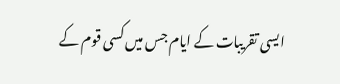ایسی تقریبات کے ایام جس میں کسی قوم کے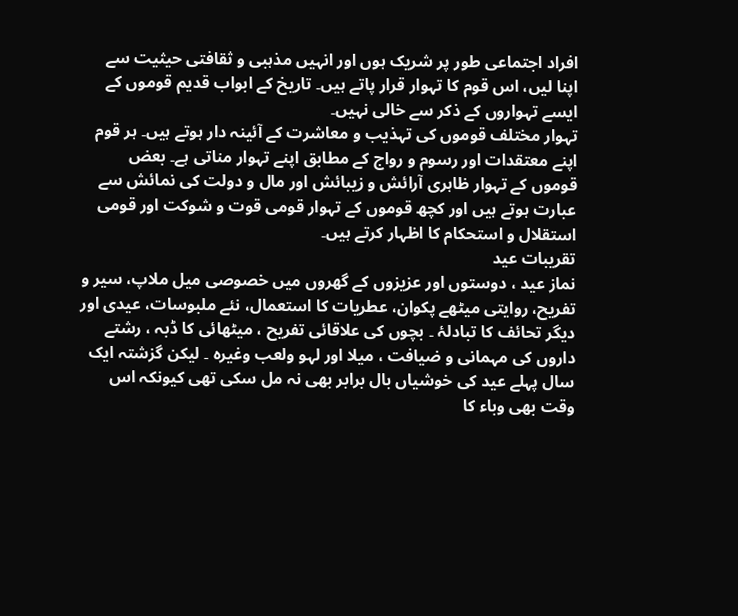افراد اجتماعی طور پر شریک ہوں اور انہیں مذہبی و ثقافتی حیثیت سے اپنا لیں، اس قوم کا تہوار قرار پاتے ہیں۔ تاریخ کے ابواب قدیم قوموں کے ایسے تہواروں کے ذکر سے خالی نہیں۔
تہوار مختلف قوموں کی تہذیب و معاشرت کے آئینہ دار ہوتے ہیں۔ ہر قوم اپنے معتقدات اور رسوم و رواج کے مطابق اپنے تہوار مناتی ہے۔ بعض قوموں کے تہوار ظاہری آرائش و زیبائش اور مال و دولت کی نمائش سے عبارت ہوتے ہیں اور کچھ قوموں کے تہوار قومی قوت و شوکت اور قومی استقلال و استحکام کا اظہار کرتے ہیں۔
تقریبات عید
نماز عید ، دوستوں اور عزیزوں کے گھروں میں خصوصی میل ملاپ، سیر و تفریح، روایتی میٹھے پکوان، عطریات کا استعمال، نئے ملبوسات، عیدی اور دیگر تحائف کا تبادلۂ ۔ بچوں کی علاقائی تفریح ، میٹھائی کا ڈبہ ، رشتے داروں کی مہمانی و ضیافت ، میلا اور لہو ولعب وغیرہ ۔ لیکن گزشتہ ایک سال پہلے عید کی خوشیاں بال برابر بھی نہ مل سکی تھی کیونکہ اس وقت بھی وباء کا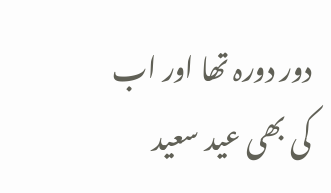دور دورہ تھا اور اب کی بھی عید سعید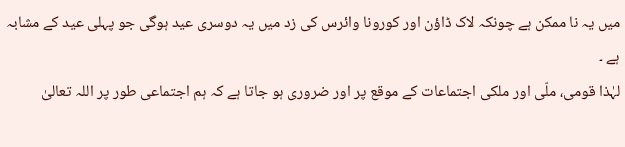میں یہ نا ممکن ہے چونکہ لاک ڈاؤن اور کورونا وائرس کی زد میں یہ دوسری عید ہوگی جو پہلی عید کے مشابہ ہے ۔
لہٰذا قومی، ملّی اور ملکی اجتماعات کے موقع پر اور ضروری ہو جاتا ہے کہ ہم اجتماعی طور پر اللہ تعالیٰ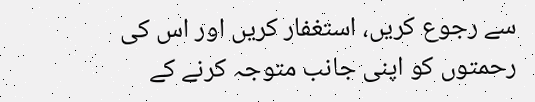سے رجوع کریں، استغفار کریں اور اس کی رحمتوں کو اپنی جانب متوجہ کرنے کے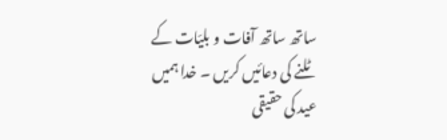ساتھ ساتھ آفات و بلیّات کے ٹلنے کی دعائیں کریں ۔ خدا ہمیں عید کی حقیقی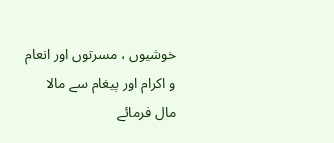خوشیوں ، مسرتوں اور انعام و اکرام اور پیغام سے مالا مال فرمائے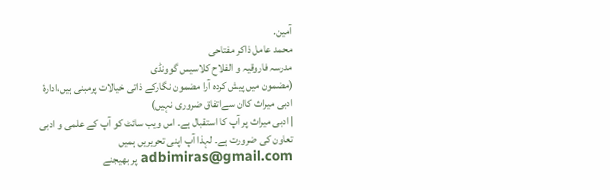آمین.
محمد عامل ذاکر مفتاحی
مدرسہ فاروقیہ و الفلاح کلاسیس گوونڈی
(مضمون میں پیش کردہ آرا مضمون نگارکے ذاتی خیالات پرمبنی ہیں،ادارۂ ادبی میراث کاان سےاتفاق ضروری نہیں)
| ادبی میراث پر آپ کا استقبال ہے۔ اس ویب سائٹ کو آپ کے علمی و ادبی تعاون کی ضرورت ہے۔ لہذا آپ اپنی تحریریں ہمیں adbimiras@gmail.com پر بھیجنے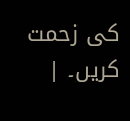کی زحمت کریں۔ |